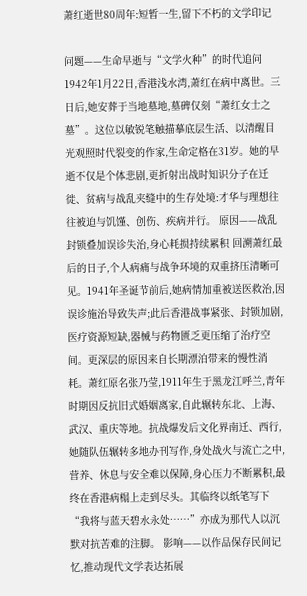萧红逝世80周年:短暂一生,留下不朽的文学印记

问题——生命早逝与“文学火种”的时代追问 1942年1月22日,香港浅水湾,萧红在病中离世。三日后,她安葬于当地墓地,墓碑仅刻“萧红女士之墓”。这位以敏锐笔触描摹底层生活、以清醒目光观照时代裂变的作家,生命定格在31岁。她的早逝不仅是个体悲剧,更折射出战时知识分子在迁徙、贫病与战乱夹缝中的生存处境:才华与理想往往被迫与饥馑、创伤、疾病并行。 原因——战乱封锁叠加误诊失治,身心耗损持续累积 回溯萧红最后的日子,个人病痛与战争环境的双重挤压清晰可见。1941年圣诞节前后,她病情加重被送医救治,因误诊施治导致失声;此后香港战事紧张、封锁加剧,医疗资源短缺,器械与药物匮乏更压缩了治疗空间。更深层的原因来自长期漂泊带来的慢性消耗。萧红原名张乃莹,1911年生于黑龙江呼兰,青年时期因反抗旧式婚姻离家,自此辗转东北、上海、武汉、重庆等地。抗战爆发后文化界南迁、西行,她随队伍辗转多地办刊写作,身处战火与流亡之中,营养、休息与安全难以保障,身心压力不断累积,最终在香港病榻上走到尽头。其临终以纸笔写下“我将与蓝天碧水永处……”亦成为那代人以沉默对抗苦难的注脚。 影响——以作品保存民间记忆,推动现代文学表达拓展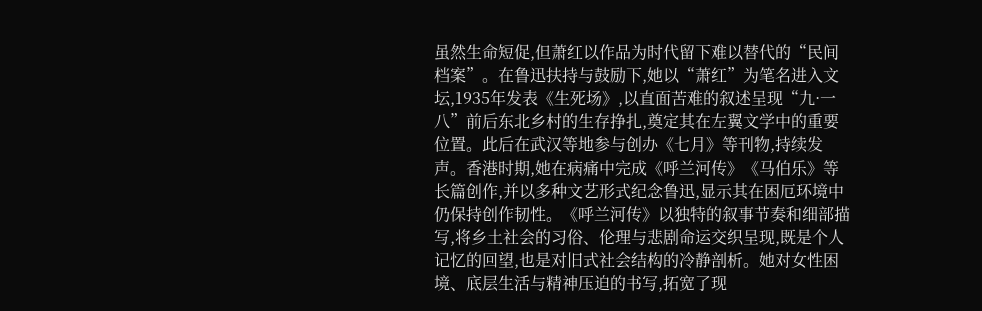虽然生命短促,但萧红以作品为时代留下难以替代的“民间档案”。在鲁迅扶持与鼓励下,她以“萧红”为笔名进入文坛,1935年发表《生死场》,以直面苦难的叙述呈现“九·一八”前后东北乡村的生存挣扎,奠定其在左翼文学中的重要位置。此后在武汉等地参与创办《七月》等刊物,持续发声。香港时期,她在病痛中完成《呼兰河传》《马伯乐》等长篇创作,并以多种文艺形式纪念鲁迅,显示其在困厄环境中仍保持创作韧性。《呼兰河传》以独特的叙事节奏和细部描写,将乡土社会的习俗、伦理与悲剧命运交织呈现,既是个人记忆的回望,也是对旧式社会结构的冷静剖析。她对女性困境、底层生活与精神压迫的书写,拓宽了现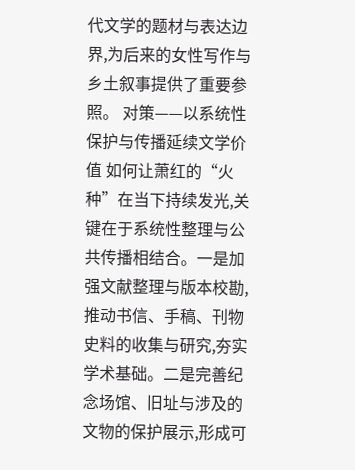代文学的题材与表达边界,为后来的女性写作与乡土叙事提供了重要参照。 对策——以系统性保护与传播延续文学价值 如何让萧红的“火种”在当下持续发光,关键在于系统性整理与公共传播相结合。一是加强文献整理与版本校勘,推动书信、手稿、刊物史料的收集与研究,夯实学术基础。二是完善纪念场馆、旧址与涉及的文物的保护展示,形成可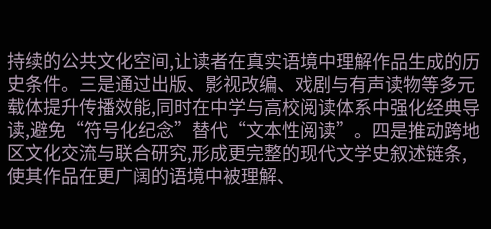持续的公共文化空间,让读者在真实语境中理解作品生成的历史条件。三是通过出版、影视改编、戏剧与有声读物等多元载体提升传播效能,同时在中学与高校阅读体系中强化经典导读,避免“符号化纪念”替代“文本性阅读”。四是推动跨地区文化交流与联合研究,形成更完整的现代文学史叙述链条,使其作品在更广阔的语境中被理解、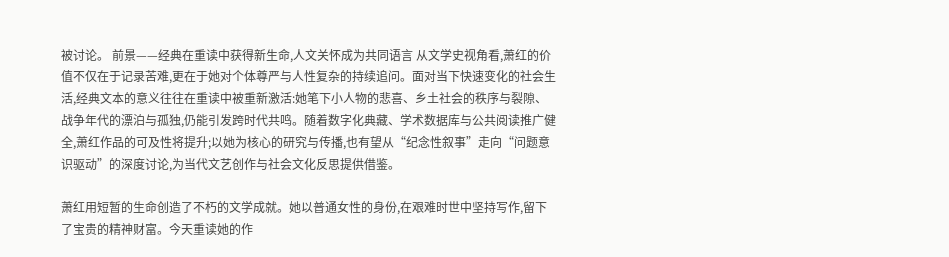被讨论。 前景——经典在重读中获得新生命,人文关怀成为共同语言 从文学史视角看,萧红的价值不仅在于记录苦难,更在于她对个体尊严与人性复杂的持续追问。面对当下快速变化的社会生活,经典文本的意义往往在重读中被重新激活:她笔下小人物的悲喜、乡土社会的秩序与裂隙、战争年代的漂泊与孤独,仍能引发跨时代共鸣。随着数字化典藏、学术数据库与公共阅读推广健全,萧红作品的可及性将提升;以她为核心的研究与传播,也有望从“纪念性叙事”走向“问题意识驱动”的深度讨论,为当代文艺创作与社会文化反思提供借鉴。

萧红用短暂的生命创造了不朽的文学成就。她以普通女性的身份,在艰难时世中坚持写作,留下了宝贵的精神财富。今天重读她的作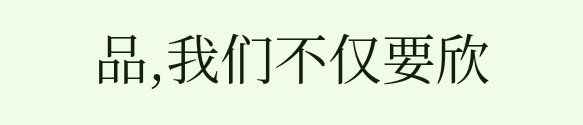品,我们不仅要欣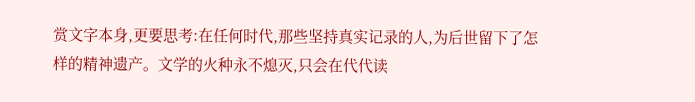赏文字本身,更要思考:在任何时代,那些坚持真实记录的人,为后世留下了怎样的精神遗产。文学的火种永不熄灭,只会在代代读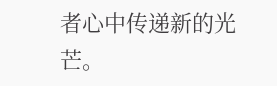者心中传递新的光芒。